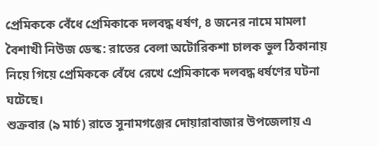প্রেমিককে বেঁধে প্রেমিকাকে দলবদ্ধ ধর্ষণ, ৪ জনের নামে মামলা
বৈশাখী নিউজ ডেস্ক: রাতের বেলা অটোরিকশা চালক ভুল ঠিকানায় নিয়ে গিয়ে প্রেমিককে বেঁধে রেখে প্রেমিকাকে দলবদ্ধ ধর্ষণের ঘটনা ঘটেছে।
শুক্রবার (৯ মার্চ) রাতে সুনামগঞ্জের দোয়ারাবাজার উপজেলায় এ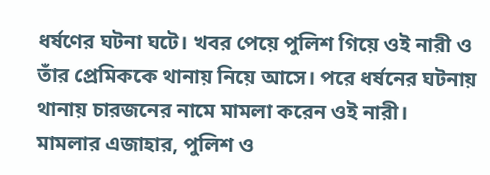ধর্ষণের ঘটনা ঘটে। খবর পেয়ে পুলিশ গিয়ে ওই নারী ও তাঁর প্রেমিককে থানায় নিয়ে আসে। পরে ধর্ষনের ঘটনায় থানায় চারজনের নামে মামলা করেন ওই নারী।
মামলার এজাহার, পুলিশ ও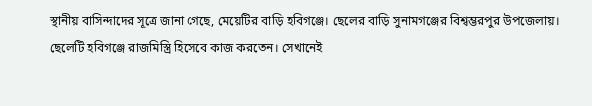স্থানীয় বাসিন্দাদের সূত্রে জানা গেছে, মেয়েটির বাড়ি হবিগঞ্জে। ছেলের বাড়ি সুনামগঞ্জের বিশ্বম্ভরপুর উপজেলায়। ছেলেটি হবিগঞ্জে রাজমিস্ত্রি হিসেবে কাজ করতেন। সেখানেই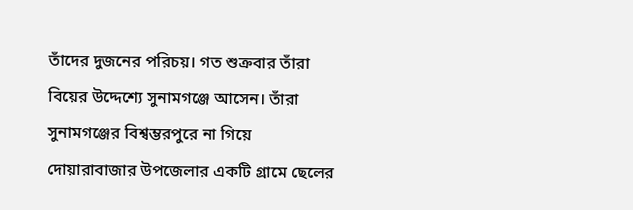তাঁদের দুজনের পরিচয়। গত শুক্রবার তাঁরা বিয়ের উদ্দেশ্যে সুনামগঞ্জে আসেন। তাঁরা সুনামগঞ্জের বিশ্বম্ভরপুরে না গিয়ে দোয়ারাবাজার উপজেলার একটি গ্রামে ছেলের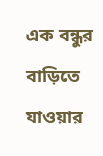এক বন্ধুর বাড়িতে যাওয়ার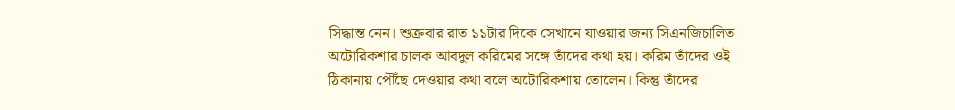সিদ্ধান্ত নেন। শুক্রবার রাত ১১টার দিকে সেখানে যাওয়ার জন্য সিএনজিচালিত অটোরিকশার চালক আবদুল করিমের সঙ্গে তাঁদের কথা হয়। করিম তাঁদের ওই ঠিকানায় পৌঁছে দেওয়ার কথা বলে অটোরিকশায় তোলেন। কিন্তু তাঁদের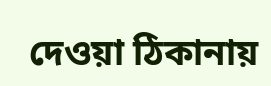দেওয়া ঠিকানায়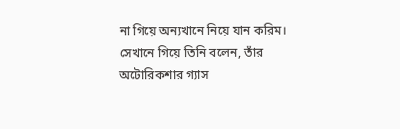না গিয়ে অন্যখানে নিয়ে যান করিম। সেখানে গিয়ে তিনি বলেন, তাঁর অটোরিকশার গ্যাস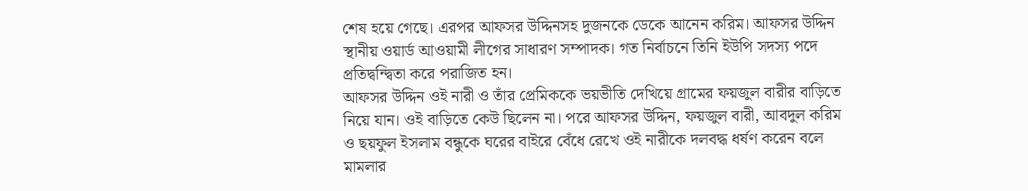শেষ হয়ে গেছে। এরপর আফসর উদ্দিনসহ দুজনকে ডেকে আনেন করিম। আফসর উদ্দিন স্থানীয় ওয়ার্ড আওয়ামী লীগের সাধারণ সম্পাদক। গত নির্বাচনে তিনি ইউপি সদস্য পদে প্রতিদ্বন্দ্বিতা করে পরাজিত হন।
আফসর উদ্দিন ওই নারী ও তাঁর প্রেমিককে ভয়ভীতি দেখিয়ে গ্রামের ফয়জুল বারীর বাড়িতে নিয়ে যান। ওই বাড়িতে কেউ ছিলেন না। পরে আফসর উদ্দিন, ফয়জুল বারী, আবদুল করিম ও ছয়ফুল ইসলাম বন্ধুকে ঘরের বাইরে বেঁধে রেখে ওই নারীকে দলবদ্ধ ধর্ষণ করেন বলে মামলার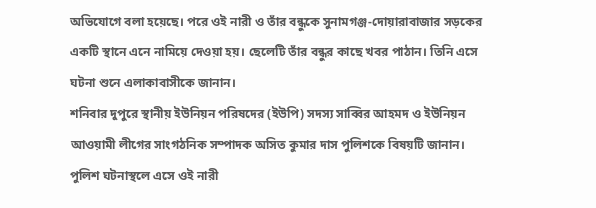অভিযোগে বলা হয়েছে। পরে ওই নারী ও তাঁর বন্ধুকে সুনামগঞ্জ-দোয়ারাবাজার সড়কের একটি স্থানে এনে নামিয়ে দেওয়া হয়। ছেলেটি তাঁর বন্ধুর কাছে খবর পাঠান। তিনি এসে ঘটনা শুনে এলাকাবাসীকে জানান।
শনিবার দুপুরে স্থানীয় ইউনিয়ন পরিষদের (ইউপি) সদস্য সাব্বির আহমদ ও ইউনিয়ন আওয়ামী লীগের সাংগঠনিক সম্পাদক অসিত কুমার দাস পুলিশকে বিষয়টি জানান। পুলিশ ঘটনাস্থলে এসে ওই নারী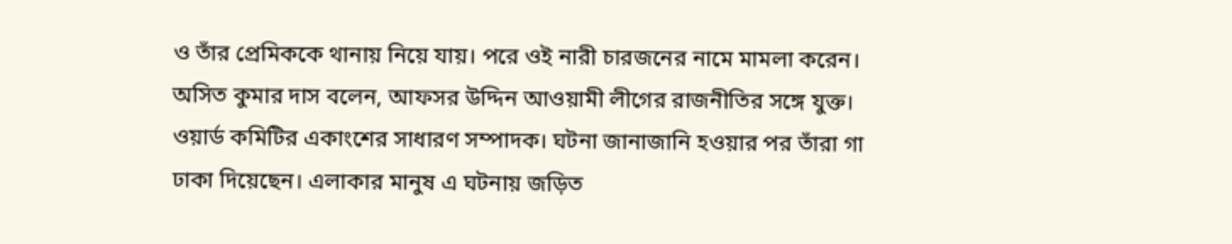ও তাঁর প্রেমিককে থানায় নিয়ে যায়। পরে ওই নারী চারজনের নামে মামলা করেন।
অসিত কুমার দাস বলেন, আফসর উদ্দিন আওয়ামী লীগের রাজনীতির সঙ্গে যুক্ত। ওয়ার্ড কমিটির একাংশের সাধারণ সম্পাদক। ঘটনা জানাজানি হওয়ার পর তাঁরা গা ঢাকা দিয়েছেন। এলাকার মানুষ এ ঘটনায় জড়িত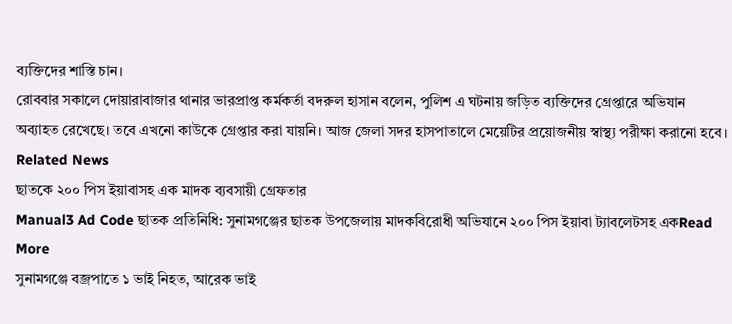ব্যক্তিদের শাস্তি চান।
রোববার সকালে দোয়ারাবাজার থানার ভারপ্রাপ্ত কর্মকর্তা বদরুল হাসান বলেন, পুলিশ এ ঘটনায় জড়িত ব্যক্তিদের গ্রেপ্তারে অভিযান অব্যাহত রেখেছে। তবে এখনো কাউকে গ্রেপ্তার করা যায়নি। আজ জেলা সদর হাসপাতালে মেয়েটির প্রয়োজনীয় স্বাস্থ্য পরীক্ষা করানো হবে।
Related News
ছাতকে ২০০ পিস ইয়াবাসহ এক মাদক ব্যবসায়ী গ্রেফতার
Manual3 Ad Code ছাতক প্রতিনিধি: সুনামগঞ্জের ছাতক উপজেলায় মাদকবিরোধী অভিযানে ২০০ পিস ইয়াবা ট্যাবলেটসহ একRead More
সুনামগঞ্জে বজ্রপাতে ১ ভাই নিহত, আরেক ভাই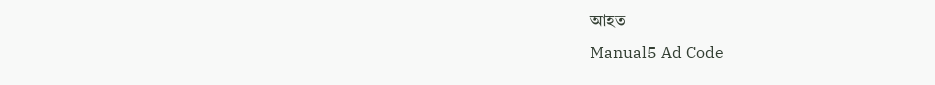আহত
Manual5 Ad Code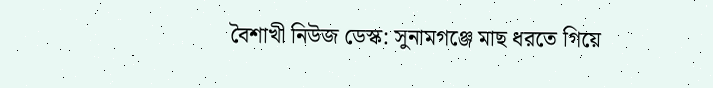বৈশাখী নিউজ ডেস্ক: সুনামগঞ্জে মাছ ধরতে গিয়ে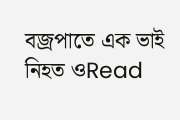বজ্রপাতে এক ভাই নিহত ওRead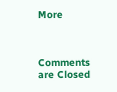More



Comments are Closed